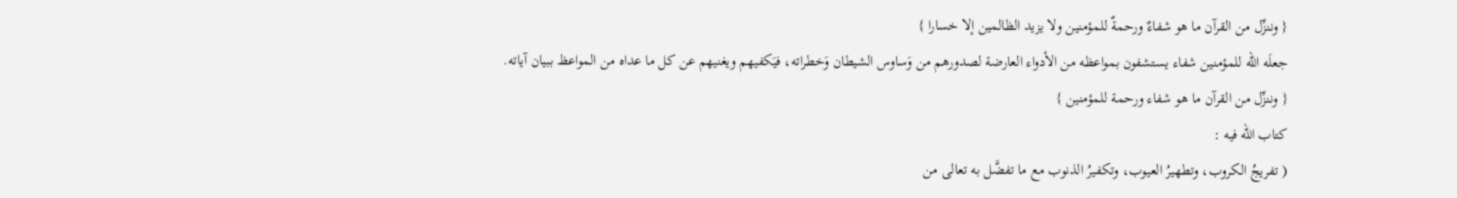{ وننزِّل من القرآن ما هو شفاءٌ ورحمةٌ للمؤمنين ولا يزيد الظالمين إلا خسارا }
جعلَه الله للمؤمنين شفاء يستشفون بمواعظه من الأدواء العارضة لصدورهم من وَساوس الشيطان وَخطراته، فيَكفيهم ويغنيهم عن كل ما عداه من المواعظ ببيان آياته.
{ وننزِّل من القرآن ما هو شفاء ورحمة للمؤمنين }
كتاب الله فيه :
( تفريجُ الكروب، وتطهيرُ العيوب، وتكفيرُ الذنوب مع ما تفضَّل به تعالى من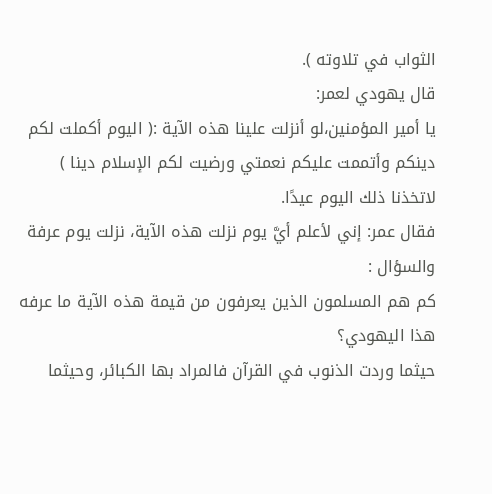الثواب في تلاوته ).
قال يهودي لعمر:
يا أمير المؤمنين،لو أنزلت علينا هذه الآية :( اليوم أكملت لكم دينكم وأتممت عليكم نعمتي ورضيت لكم الإسلام دينا )
لاتخذنا ذلك اليوم عيدًا.
فقال عمر: إني لأعلم أيَّ يوم نزلت هذه الآية، نزلت يوم عرفة
والسؤال :
كم هم المسلمون الذين يعرفون من قيمة هذه الآية ما عرفه هذا اليهودي؟
حيثما وردت الذنوب في القرآن فالمراد بها الكبائر، وحيثما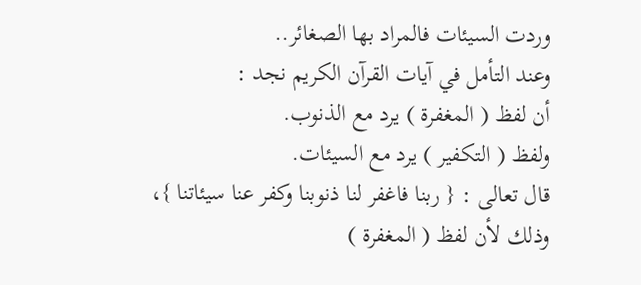وردت السيئات فالمراد بها الصغائر..
وعند التأمل في آيات القرآن الكريم نجد :
أن لفظ ( المغفرة ) يرد مع الذنوب.
ولفظ ( التكفير ) يرد مع السيئات.
قال تعالى : { ربنا فاغفر لنا ذنوبنا وكفر عنا سيئاتنا }،
وذلك لأن لفظ ( المغفرة )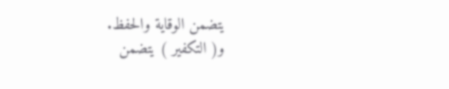يتضمن الوقاية والحفظ.
و( التكفير ) يتضمن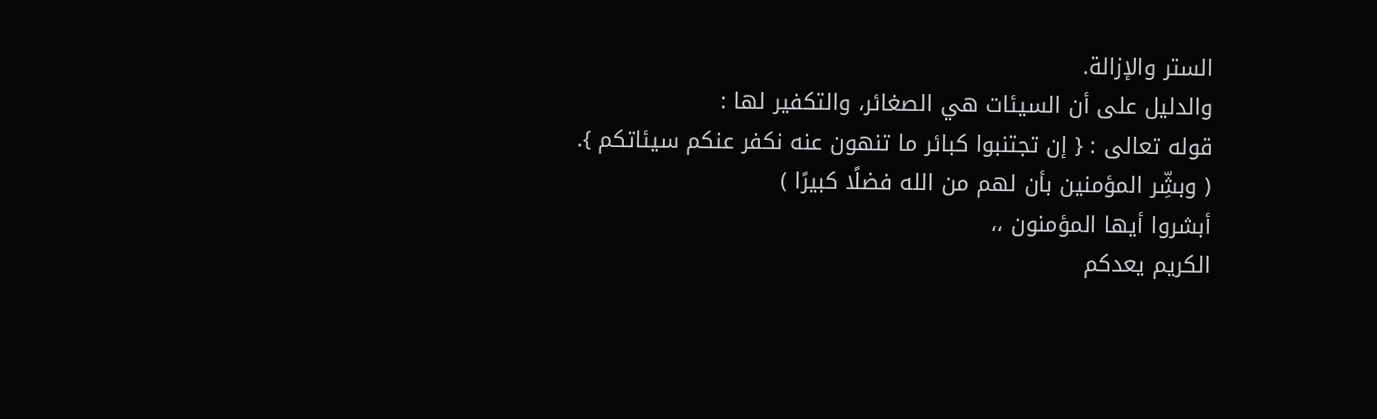الستر والإزالة.
والدليل على أن السيئات هي الصغائر، والتكفير لها :
قوله تعالى : { إن تجتنبوا كبائر ما تنهون عنه نكفر عنكم سيئاتكم }.
( وبشِّر المؤمنين بأن لهم من الله فضلًا كبيرًا )
أبشروا أيها المؤمنون ،،
الكريم يعدكم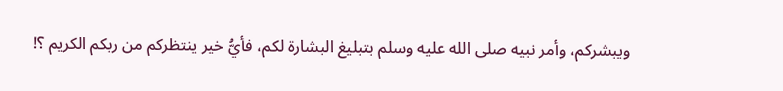ويبشركم، وأمر نبيه صلى الله عليه وسلم بتبليغ البشارة لكم، فأيُّ خير ينتظركم من ربكم الكريم ؟!